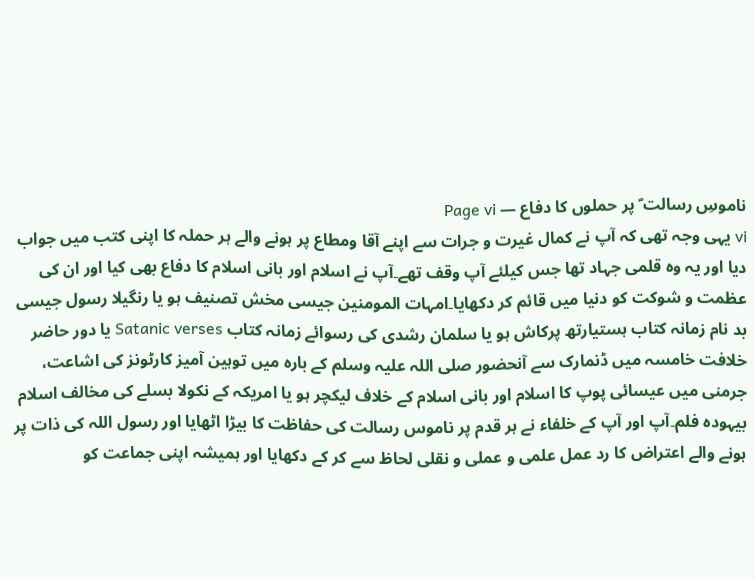ناموسِ رسالت ؐ پر حملوں کا دفاع — Page vi
vi یہی وجہ تھی کہ آپ نے کمال غیرت و جرات سے اپنے آقا ومطاع پر ہونے والے ہر حملہ کا اپنی کتب میں جواب دیا اور یہ وہ قلمی جہاد تھا جس کیلئے آپ وقف تھے۔آپ نے اسلام اور بانی اسلام کا دفاع بھی کیا اور ان کی عظمت و شوکت کو دنیا میں قائم کر دکھایا۔امہات المومنین جیسی مخش تصنیف ہو یا رنگیلا رسول جیسی بد نام زمانہ کتاب ہستیارتھ پرکاش ہو یا سلمان رشدی کی رسوائے زمانہ کتاب Satanic verses یا دور حاضر خلافت خامسہ میں ڈنمارک سے آنحضور صلی اللہ علیہ وسلم کے بارہ میں توہین آمیز کارٹونز کی اشاعت، جرمنی میں عیسائی پوپ کا اسلام اور بانی اسلام کے خلاف لیکچر ہو یا امریکہ کے نکولا بسلے کی مخالف اسلام بیہودہ فلم۔آپ اور آپ کے خلفاء نے ہر قدم پر ناموس رسالت کی حفاظت کا بیڑا اٹھایا اور رسول اللہ کی ذات پر ہونے والے اعتراض کا رد عمل علمی و عملی و نقلی لحاظ سے کر کے دکھایا اور ہمیشہ اپنی جماعت کو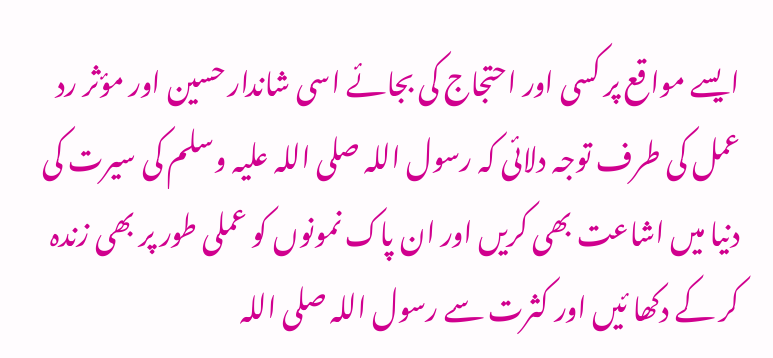ایسے مواقع پر کسی اور احتجاج کی بجائے اسی شاندار حسین اور مؤثر رد عمل کی طرف توجہ دلائی کہ رسول اللہ صلی اللہ علیہ وسلم کی سیرت کی دنیا میں اشاعت بھی کریں اور ان پاک نمونوں کو عملی طور پر بھی زندہ کر کے دکھا ئیں اور کثرت سے رسول اللہ صلی اللہ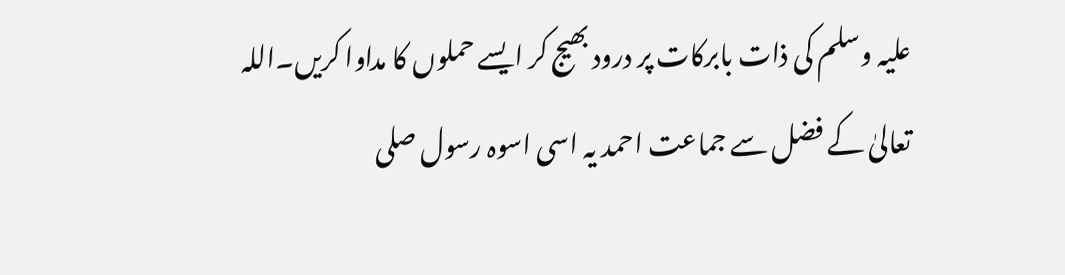علیہ وسلم کی ذات بابرکات پر درود بھیج کر ایسے حملوں کا مداوا کریں۔اللہ تعالیٰ کے فضل سے جماعت احمد یہ اسی اسوہ رسول صلی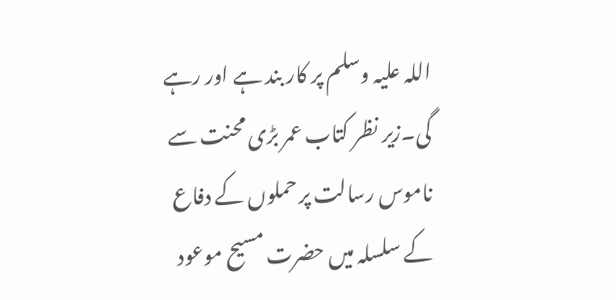اللہ علیہ وسلم پر کار بند ہے اور رہے گی۔زیر نظر کتاب عمر بڑی محنت سے ناموس رسالت پر حملوں کے دفاع کے سلسلہ میں حضرت مسیح موعود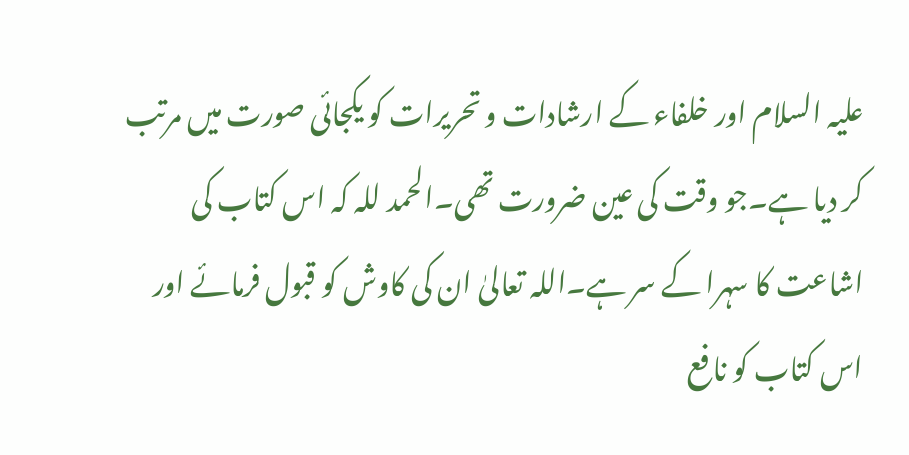علیہ السلام اور خلفاء کے ارشادات و تحریرات کو یکجائی صورت میں مرتب کر دیا ہے۔جو وقت کی عین ضرورت تھی۔الحمد للہ کہ اس کتاب کی اشاعت کا سہرا کے سر ہے۔اللہ تعالیٰ ان کی کاوش کو قبول فرمائے اور اس کتاب کو نافع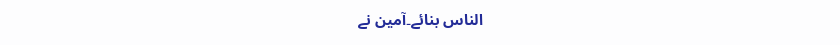الناس بنائے۔آمین نے